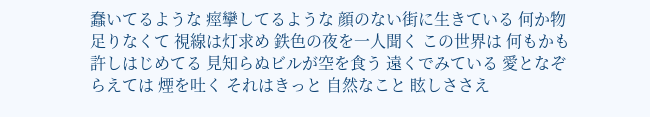蠢いてるような 痙攣してるような 顔のない街に生きている 何か物足りなくて 視線は灯求め 鉄色の夜を一人聞く この世界は 何もかも許しはじめてる 見知らぬビルが空を食う 遠くでみている 愛となぞらえては 煙を吐く それはきっと 自然なこと 眩しささえ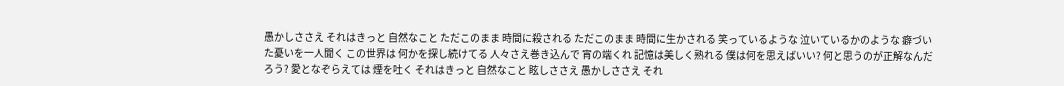愚かしささえ それはきっと 自然なこと ただこのまま 時間に殺される ただこのまま 時間に生かされる 笑っているような 泣いているかのような 癖づいた憂いを一人聞く この世界は 何かを探し続けてる 人々さえ巻き込んで 宵の端くれ 記憶は美しく熟れる 僕は何を思えばいい? 何と思うのが正解なんだろう? 愛となぞらえては 煙を吐く それはきっと 自然なこと 眩しささえ 愚かしささえ それ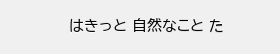はきっと 自然なこと た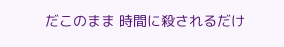だこのまま 時間に殺されるだけ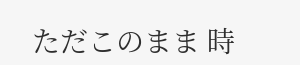ただこのまま 時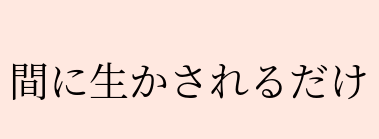間に生かされるだけ